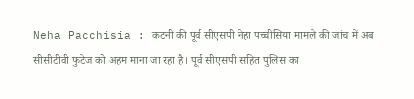Neha Pacchisia : कटनी की पूर्व सीएसपी नेहा पच्चीसिया मामले की जांच में अब सीसीटीवी फुटेज को अहम माना जा रहा है। पूर्व सीएसपी सहित पुलिस का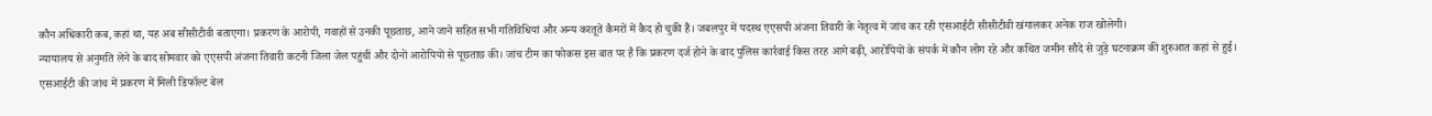कौन अधिकारी कब, कहां था, यह अब सीसीटीवी बताएगा। प्रकरण के आरोपी, गवाहों से उनकी पूछताछ, आने जाने सहित सभी गतिविधियां और अन्य करतूतें कैमरों में कैद हो चुकी हैं। जबलपुर में पदस्थ एएसपी अंजना तिवारी के नेतृत्व में जांच कर रही एसआईटी सीसीटीवी खंगालकर अनेक राज खोलेगी।
न्यायालय से अनुमति लेने के बाद सोमवार को एएसपी अंजना तिवारी कटनी जिला जेल पहुंचीं और दोनों आरोपियों से पूछताछ की। जांच टीम का फोकस इस बात पर है कि प्रकरण दर्ज होने के बाद पुलिस कार्रवाई किस तरह आगे बढ़ी, आरोपियों के संपर्क में कौन लोग रहे और कथित जमीन सौदे से जुड़े घटनाक्रम की शुरुआत कहां से हुई।
एसआईटी की जांच में प्रकरण में मिली डिफॉल्ट बेल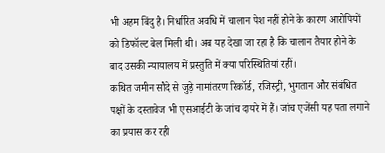भी अहम बिंदु है। निर्धारित अवधि में चालान पेश नहीं होने के कारण आरोपियों को डिफॉल्ट बेल मिली थी। अब यह देखा जा रहा है कि चालान तैयार होने के बाद उसकी न्यायालय में प्रस्तुति में क्या परिस्थितियां रहीं।
कथित जमीन सौदे से जुड़े नामांतरण रिकॉर्ड, रजिस्ट्री, भुगतान और संबंधित पक्षों के दस्तावेज भी एसआईटी के जांच दायरे में हैं। जांच एजेंसी यह पता लगाने का प्रयास कर रही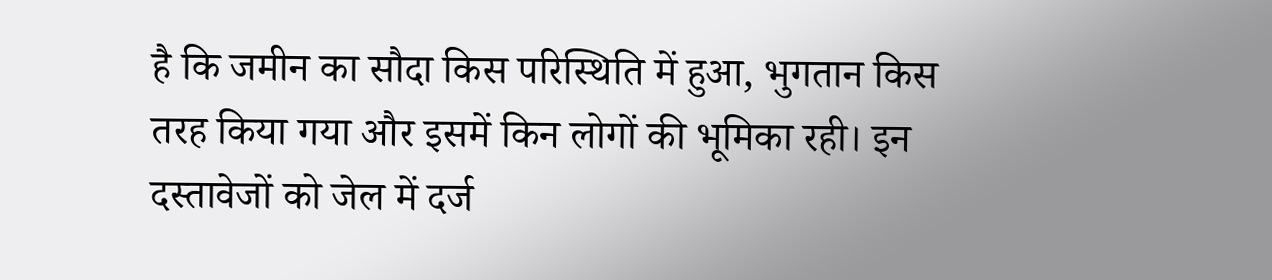है कि जमीन का सौदा किस परिस्थिति में हुआ, भुगतान किस तरह किया गया और इसमें किन लोगों की भूमिका रही। इन दस्तावेजों को जेल में दर्ज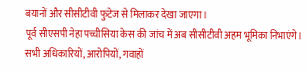बयानों और सीसीटीवी फुटेज से मिलाकर देखा जाएगा।
पूर्व सीएसपी नेहा पच्चीसिया केस की जांच में अब सीसीटीवी अहम भूमिका निभाएंगे। सभी अधिकारियों, आरोपियों, गवाहों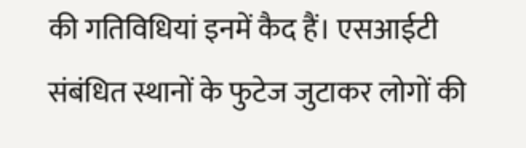की गतिविधियां इनमें कैद हैं। एसआईटी संबंधित स्थानों के फुटेज जुटाकर लोगों की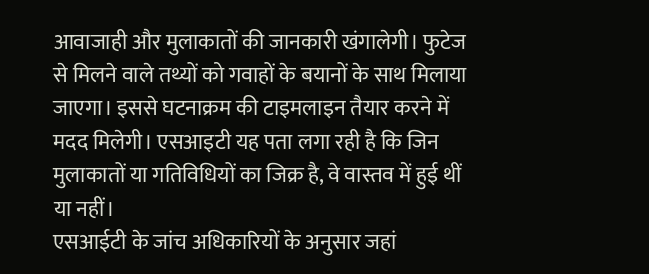आवाजाही और मुलाकातों की जानकारी खंगालेगी। फुटेज से मिलने वाले तथ्यों को गवाहों के बयानों के साथ मिलाया जाएगा। इससे घटनाक्रम की टाइमलाइन तैयार करने में मदद मिलेगी। एसआइटी यह पता लगा रही है कि जिन मुलाकातों या गतिविधियों का जिक्र है, वे वास्तव में हुई थीं या नहीं।
एसआईटी के जांच अधिकारियों के अनुसार जहां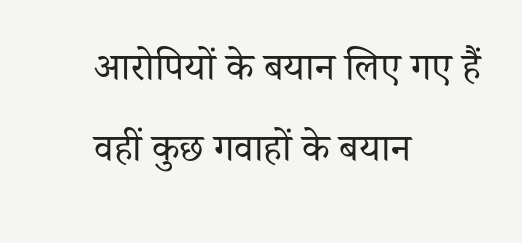आरोपियों के बयान लिए गए हैं वहीं कुछ गवाहों के बयान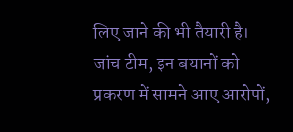लिए जाने की भी तैयारी है। जांच टीम, इन बयानों को प्रकरण में सामने आए आरोपों,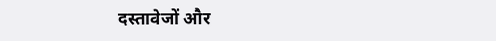दस्तावेजों और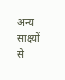अन्य साक्ष्यों से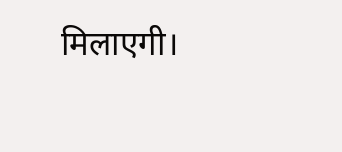मिलाएगी।